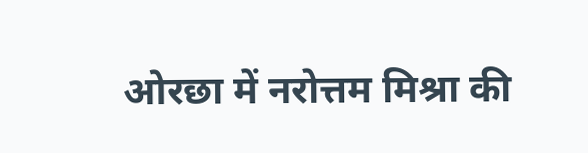ओरछा में नरोत्तम मिश्रा की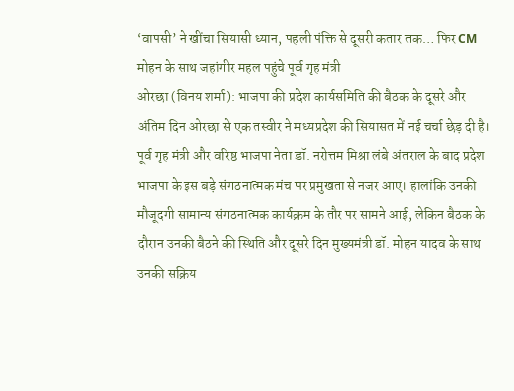‘वापसी’ ने खींचा सियासी ध्यान, पहली पंक्ति से दूसरी कतार तक… फिर CM मोहन के साथ जहांगीर महल पहुंचे पूर्व गृह मंत्री
ओरछा (विनय शर्मा): भाजपा की प्रदेश कार्यसमिति की बैठक के दूसरे और अंतिम दिन ओरछा से एक तस्वीर ने मध्यप्रदेश की सियासत में नई चर्चा छेड़ दी है। पूर्व गृह मंत्री और वरिष्ठ भाजपा नेता डॉ. नरोत्तम मिश्रा लंबे अंतराल के बाद प्रदेश भाजपा के इस बड़े संगठनात्मक मंच पर प्रमुखता से नजर आए। हालांकि उनकी मौजूदगी सामान्य संगठनात्मक कार्यक्रम के तौर पर सामने आई, लेकिन बैठक के दौरान उनकी बैठने की स्थिति और दूसरे दिन मुख्यमंत्री डॉ. मोहन यादव के साथ उनकी सक्रिय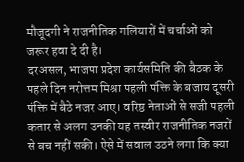मौजूदगी ने राजनीतिक गलियारों में चर्चाओं को जरूर हवा दे दी है।
दरअसल, भाजपा प्रदेश कार्यसमिति की बैठक के पहले दिन नरोत्तम मिश्रा पहली पंक्ति के बजाय दूसरी पंक्ति में बैठे नजर आए। वरिष्ठ नेताओं से सजी पहली कतार से अलग उनकी यह तस्वीर राजनीतिक नजरों से बच नहीं सकी। ऐसे में सवाल उठने लगा कि क्या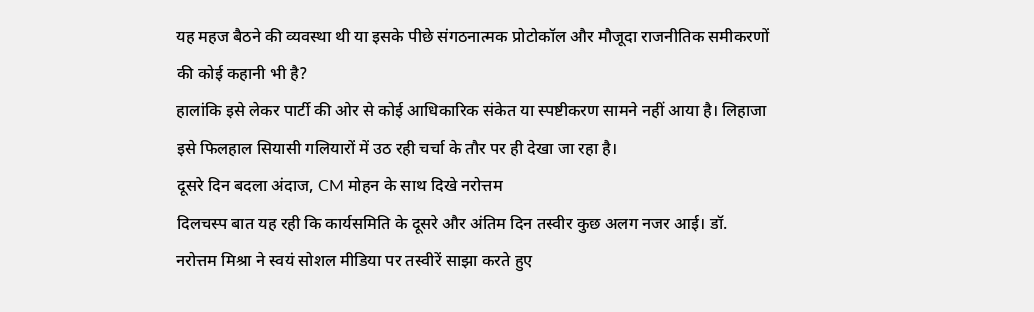यह महज बैठने की व्यवस्था थी या इसके पीछे संगठनात्मक प्रोटोकॉल और मौजूदा राजनीतिक समीकरणों की कोई कहानी भी है?
हालांकि इसे लेकर पार्टी की ओर से कोई आधिकारिक संकेत या स्पष्टीकरण सामने नहीं आया है। लिहाजा इसे फिलहाल सियासी गलियारों में उठ रही चर्चा के तौर पर ही देखा जा रहा है।
दूसरे दिन बदला अंदाज, CM मोहन के साथ दिखे नरोत्तम
दिलचस्प बात यह रही कि कार्यसमिति के दूसरे और अंतिम दिन तस्वीर कुछ अलग नजर आई। डॉ. नरोत्तम मिश्रा ने स्वयं सोशल मीडिया पर तस्वीरें साझा करते हुए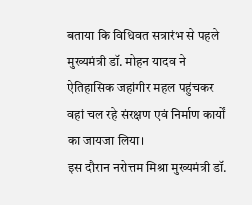बताया कि विधिवत सत्रारंभ से पहले मुख्यमंत्री डॉ. मोहन यादव ने ऐतिहासिक जहांगीर महल पहुंचकर वहां चल रहे संरक्षण एवं निर्माण कार्यों का जायजा लिया।
इस दौरान नरोत्तम मिश्रा मुख्यमंत्री डॉ.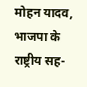मोहन यादव, भाजपा के राष्ट्रीय सह-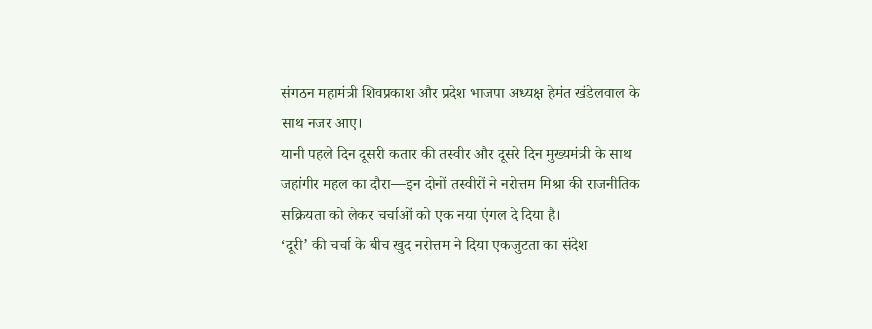संगठन महामंत्री शिवप्रकाश और प्रदेश भाजपा अध्यक्ष हेमंत खंडेलवाल के साथ नजर आए।
यानी पहले दिन दूसरी कतार की तस्वीर और दूसरे दिन मुख्यमंत्री के साथ जहांगीर महल का दौरा—इन दोनों तस्वीरों ने नरोत्तम मिश्रा की राजनीतिक सक्रियता को लेकर चर्चाओं को एक नया एंगल दे दिया है।
‘दूरी’ की चर्चा के बीच खुद नरोत्तम ने दिया एकजुटता का संदेश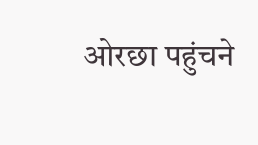ओरछा पहुंचने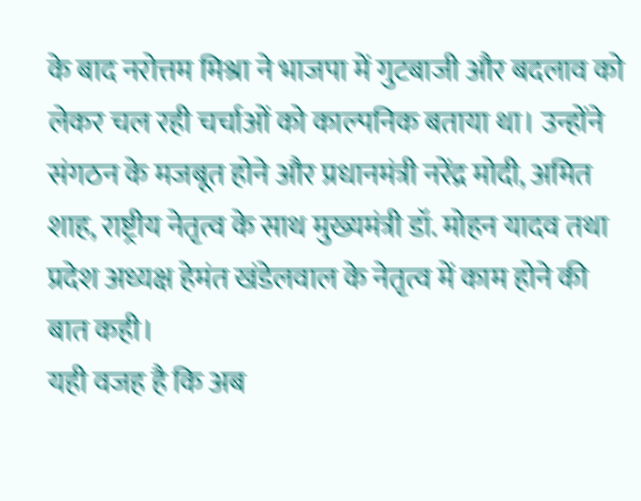के बाद नरोत्तम मिश्रा ने भाजपा में गुटबाजी और बदलाव को लेकर चल रही चर्चाओं को काल्पनिक बताया था। उन्होंने संगठन के मजबूत होने और प्रधानमंत्री नरेंद्र मोदी, अमित शाह, राष्ट्रीय नेतृत्व के साथ मुख्यमंत्री डॉ. मोहन यादव तथा प्रदेश अध्यक्ष हेमंत खंडेलवाल के नेतृत्व में काम होने की बात कही।
यही वजह है कि अब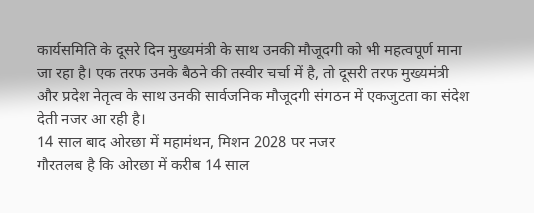कार्यसमिति के दूसरे दिन मुख्यमंत्री के साथ उनकी मौजूदगी को भी महत्वपूर्ण माना जा रहा है। एक तरफ उनके बैठने की तस्वीर चर्चा में है, तो दूसरी तरफ मुख्यमंत्री और प्रदेश नेतृत्व के साथ उनकी सार्वजनिक मौजूदगी संगठन में एकजुटता का संदेश देती नजर आ रही है।
14 साल बाद ओरछा में महामंथन, मिशन 2028 पर नजर
गौरतलब है कि ओरछा में करीब 14 साल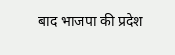बाद भाजपा की प्रदेश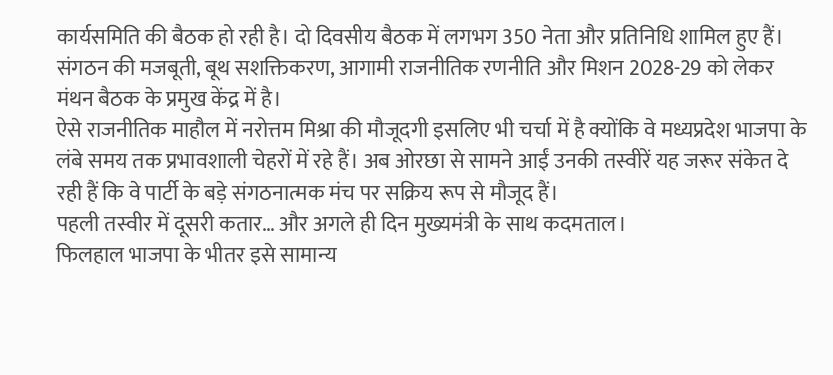कार्यसमिति की बैठक हो रही है। दो दिवसीय बैठक में लगभग 350 नेता और प्रतिनिधि शामिल हुए हैं। संगठन की मजबूती, बूथ सशक्तिकरण, आगामी राजनीतिक रणनीति और मिशन 2028-29 को लेकर मंथन बैठक के प्रमुख केंद्र में है।
ऐसे राजनीतिक माहौल में नरोत्तम मिश्रा की मौजूदगी इसलिए भी चर्चा में है क्योंकि वे मध्यप्रदेश भाजपा के लंबे समय तक प्रभावशाली चेहरों में रहे हैं। अब ओरछा से सामने आईं उनकी तस्वीरें यह जरूर संकेत दे रही हैं कि वे पार्टी के बड़े संगठनात्मक मंच पर सक्रिय रूप से मौजूद हैं।
पहली तस्वीर में दूसरी कतार… और अगले ही दिन मुख्यमंत्री के साथ कदमताल।
फिलहाल भाजपा के भीतर इसे सामान्य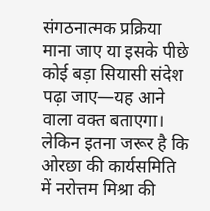संगठनात्मक प्रक्रिया माना जाए या इसके पीछे कोई बड़ा सियासी संदेश पढ़ा जाए—यह आने वाला वक्त बताएगा। लेकिन इतना जरूर है कि ओरछा की कार्यसमिति में नरोत्तम मिश्रा की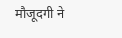मौजूदगी ने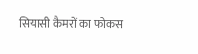सियासी कैमरों का फोकस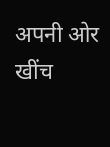अपनी ओर खींच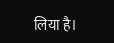लिया है।